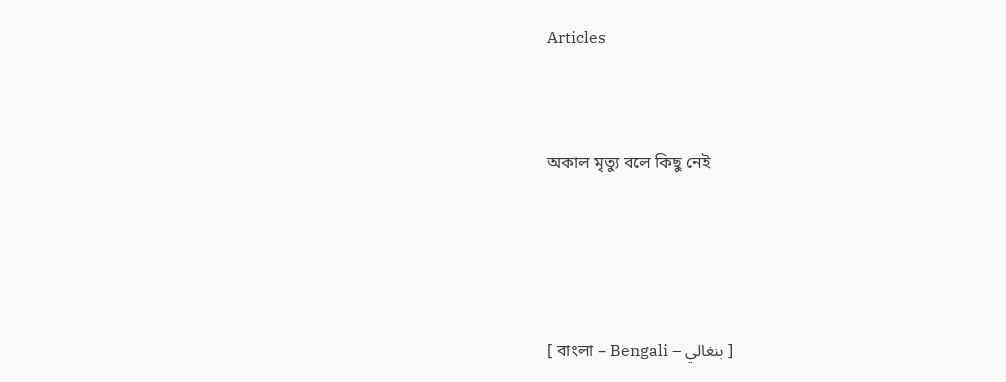Articles



অকাল মৃত্যু বলে কিছু নেই





[ বাংলা – Bengali – بنغالي ]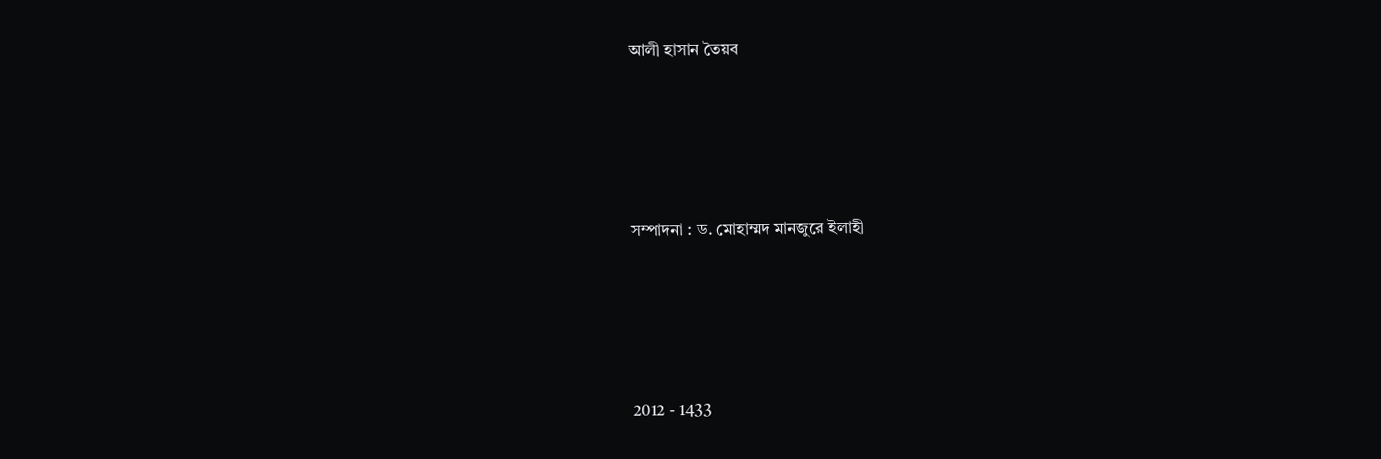আলী হাসান তৈয়ব





সম্পাদনা : ড. মোহাম্মদ মানজুরে ইলাহী





2012 - 1433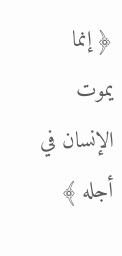﴿ إنما يموت الإنسان في أجله ﴾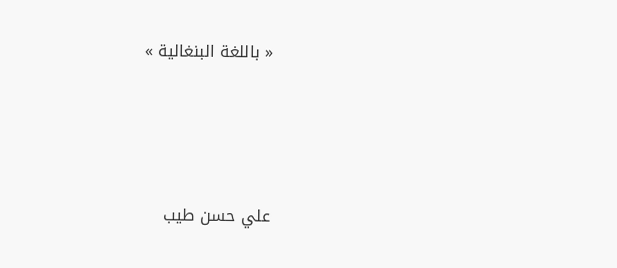« باللغة البنغالية »





علي حسن طيب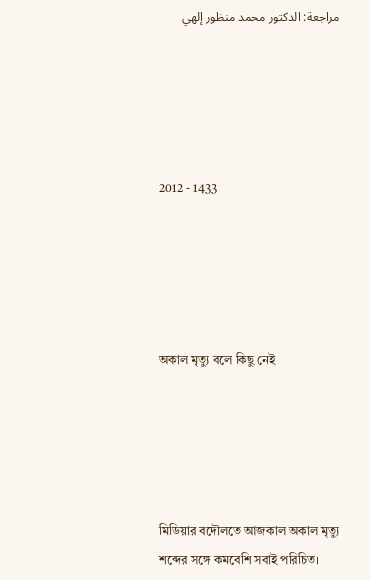مراجعة: الدكتور محمد منظور إلهي





2012 - 1433





অকাল মৃত্যু বলে কিছু নেই





মিডিয়ার বদৌলতে আজকাল অকাল মৃত্যু শব্দের সঙ্গে কমবেশি সবাই পরিচিত।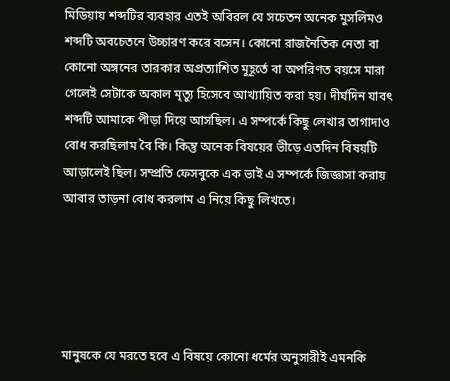মিডিয়ায় শব্দটির ব্যবহার এতই অবিরল যে সচেতন অনেক মুসলিমও শব্দটি অবচেতনে উচ্চারণ করে বসেন। কোনো রাজনৈতিক নেতা বা কোনো অঙ্গনের তারকার অপ্রত্যাশিত মুহূর্তে বা অপরিণত বয়সে মারা গেলেই সেটাকে অকাল মৃত্যু হিসেবে আখ্যায়িত করা হয়। দীর্ঘদিন যাবৎ শব্দটি আমাকে পীড়া দিয়ে আসছিল। এ সম্পর্কে কিছু লেখার তাগাদাও বোধ করছিলাম বৈ কি। কিন্তু অনেক বিষয়ের ভীড়ে এতদিন বিষয়টি আড়ালেই ছিল। সম্প্রতি ফেসবুকে এক ভাই এ সম্পর্কে জিজ্ঞাসা করায় আবার তাড়না বোধ করলাম এ নিয়ে কিছু লিখতে।





মানুষকে যে মরতে হবে এ বিষয়ে কোনো ধর্মের অনুসারীই এমনকি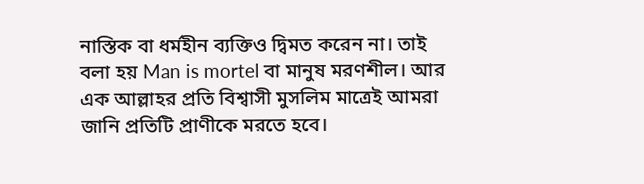নাস্তিক বা ধর্মহীন ব্যক্তিও দ্বিমত করেন না। তাই বলা হয় Man is mortel বা মানুষ মরণশীল। আর এক আল্লাহর প্রতি বিশ্বাসী মুসলিম মাত্রেই আমরা জানি প্রতিটি প্রাণীকে মরতে হবে।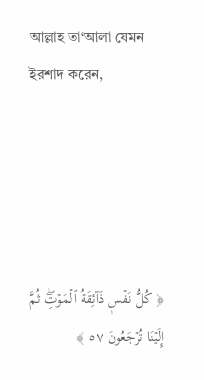আল্লাহ তা‘আলা যেমন ইরশাদ করেন,





﴿ كُلُّ نَفۡسٖ ذَآئِقَةُ ٱلۡمَوۡتِۖ ثُمَّ إِلَيۡنَا تُرۡجَعُونَ ٥٧ ﴾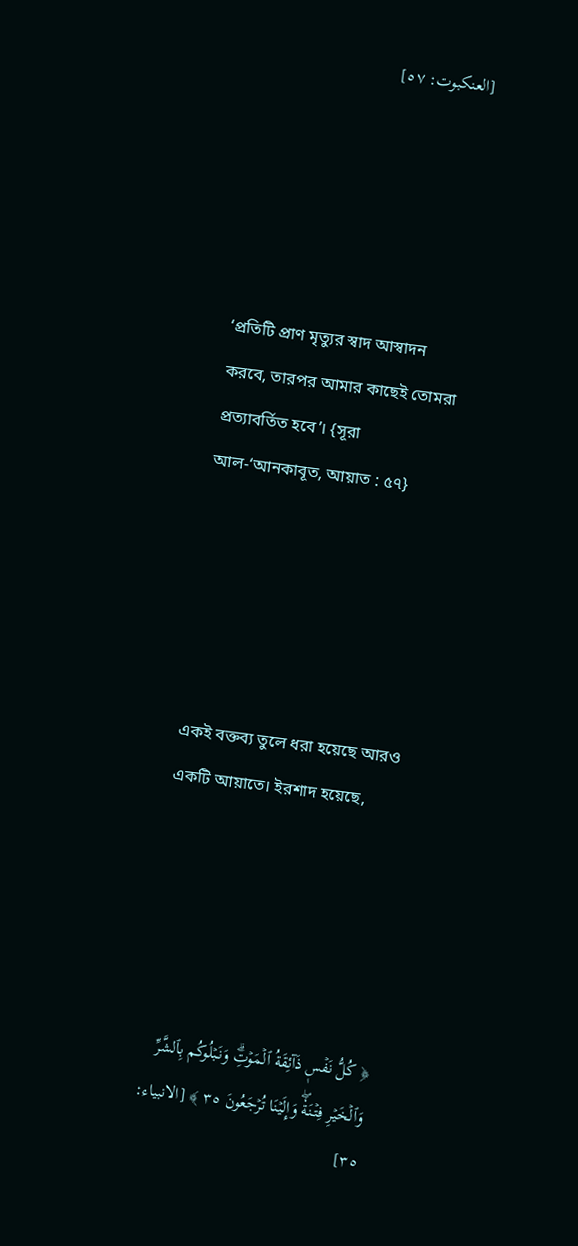[العنكبوت: ٥٧]





‘প্রতিটি প্রাণ মৃত্যুর স্বাদ আস্বাদন করবে, তারপর আমার কাছেই তোমরা প্রত্যাবর্তিত হবে’। {সূরা আল-‘আনকাবূত, আয়াত : ৫৭}





একই বক্তব্য তুলে ধরা হয়েছে আরও একটি আয়াতে। ইরশাদ হয়েছে,





﴿ كُلُّ نَفۡسٖ ذَآئِقَةُ ٱلۡمَوۡتِۗ وَنَبۡلُوكُم بِٱلشَّرِّ وَٱلۡخَيۡرِ فِتۡنَةٗۖ وَإِلَيۡنَا تُرۡجَعُونَ ٣٥ ﴾ [الانبياء: ٣٥]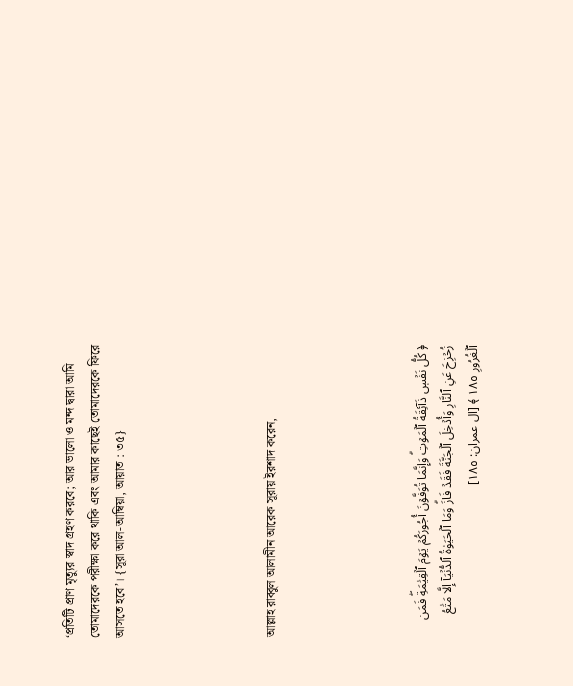‘প্রতিটি প্রাণ মৃত্যুর স্বাদ গ্রহণ করবে; আর ভালো ও মন্দ দ্বারা আমি তোমাদেরকে পরীক্ষা করে থাকি এবং আমার কাছেই তোমাদেরকে ফিরে আসতে হবে’। {সূরা আল-আম্বিয়া, আয়াত : ৩৫}





আল্লাহ রাব্বুল আলামীন আরেক সূরায় ইরশাদ করেন,





﴿ كُلُّ نَفۡسٖ ذَآئِقَةُ ٱلۡمَوۡتِۗ وَإِنَّمَا تُوَفَّوۡنَ أُجُورَكُمۡ يَوۡمَ ٱلۡقِيَٰمَةِۖ فَمَن زُحۡزِحَ عَنِ ٱلنَّارِ وَأُدۡخِلَ ٱلۡجَنَّةَ فَقَدۡ فَازَۗ وَمَا ٱلۡحَيَوٰةُ ٱلدُّنۡيَآ إِلَّا مَتَٰعُ ٱلۡغُرُورِ ١٨٥ ﴾ [ال عمران: ١٨٥]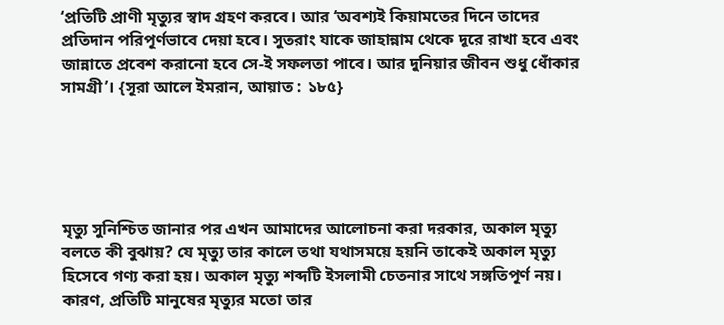‘প্রতিটি প্রাণী মৃত্যুর স্বাদ গ্রহণ করবে। আর ‘অবশ্যই কিয়ামতের দিনে তাদের প্রতিদান পরিপূর্ণভাবে দেয়া হবে। সুতরাং যাকে জাহান্নাম থেকে দূরে রাখা হবে এবং জান্নাতে প্রবেশ করানো হবে সে-ই সফলতা পাবে। আর দুনিয়ার জীবন শুধু ধোঁকার সামগ্রী’। {সূরা আলে ইমরান, আয়াত : ১৮৫}





মৃত্যু সুনিশ্চিত জানার পর এখন আমাদের আলোচনা করা দরকার, অকাল মৃত্যু বলতে কী বুঝায়? যে মৃত্যু তার কালে তথা যথাসময়ে হয়নি তাকেই অকাল মৃত্যু হিসেবে গণ্য করা হয়। অকাল মৃত্যু শব্দটি ইসলামী চেতনার সাথে সঙ্গতিপূর্ণ নয়। কারণ, প্রতিটি মানুষের মৃত্যুর মতো তার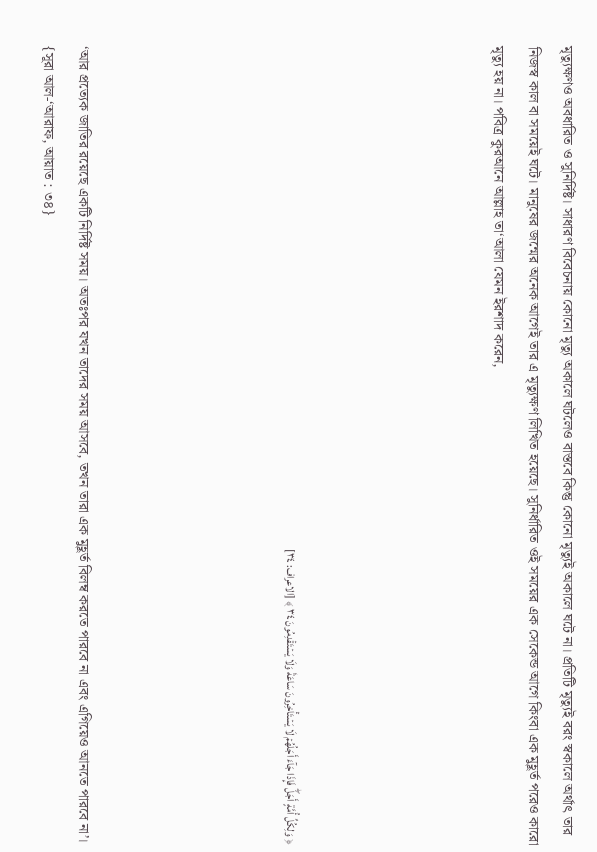মৃত্যুক্ষণও অবধারিত ও সুনির্দিষ্ট। সাধারণ বিবেচনায় কোনো মৃত্যু অকালে ঘটলেও বাস্তবে কিন্তু কোনো মৃত্যুই অকালে ঘটে না। প্রতিটি মৃত্যুই বরং স্বকালে অর্থাৎ তার নিজস্ব কাল বা সময়েই ঘটে। মানুষের জন্মের অনেক আগেই তার এ মৃত্যুক্ষণ লিখিত হয়েছে। সুনির্ধারিত ওই সময়ের এক সেকেন্ড আগে কিংবা এক মুহূর্ত পরেও কারো মৃত্যু হয় না। পবিত্র কুরআনে আল্লাহ তা‘আলা যেমন ইরশাদ করেন,





﴿ وَلِكُلِّ أُمَّةٍ أَجَلٞۖ فَإِذَا جَآءَ أَجَلُهُمۡ لَا يَسۡتَأۡخِرُونَ سَاعَةٗ وَلَا يَسۡتَقۡدِمُونَ ٣٤ ﴾ [الاعراف: ٣٤]





‘আর প্রত্যেক জাতির রয়েছে একটি নির্দিষ্ট সময়। অতঃপর যখন তাদের সময় আসবে, তখন তারা এক মুহূর্ত বিলম্ব করতে পারবে না এবং এগিয়েও আনতে পারবে না’। {সূরা আল-‘আরাফ, আয়াত : ৩৪}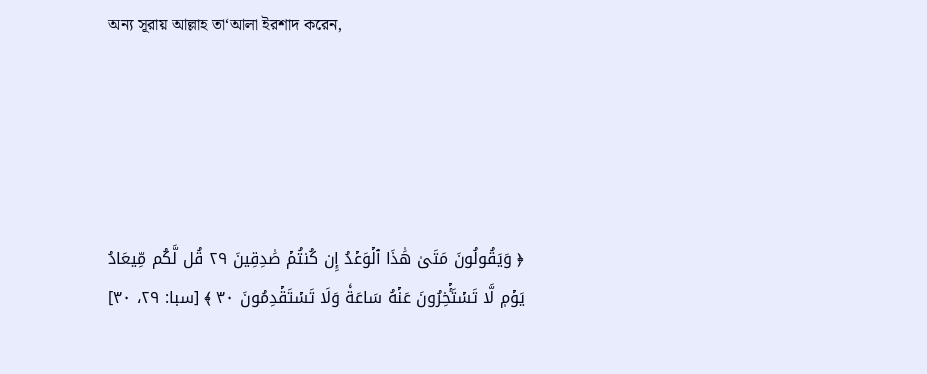অন্য সূরায় আল্লাহ তা‘আলা ইরশাদ করেন,





﴿ وَيَقُولُونَ مَتَىٰ هَٰذَا ٱلۡوَعۡدُ إِن كُنتُمۡ صَٰدِقِينَ ٢٩ قُل لَّكُم مِّيعَادُ يَوۡمٖ لَّا تَسۡتَ‍ٔۡخِرُونَ عَنۡهُ سَاعَةٗ وَلَا تَسۡتَقۡدِمُونَ ٣٠ ﴾ [سبا: ٢٩، ٣٠]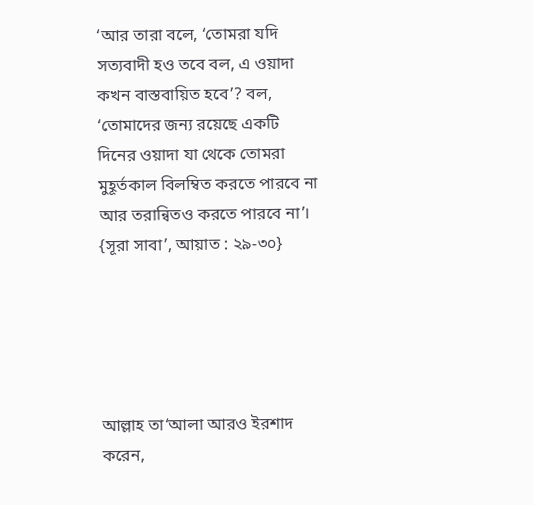‘আর তারা বলে, ‘তোমরা যদি সত্যবাদী হও তবে বল, এ ওয়াদা কখন বাস্তবায়িত হবে’? বল, ‘তোমাদের জন্য রয়েছে একটি দিনের ওয়াদা যা থেকে তোমরা মুহূর্তকাল বিলম্বিত করতে পারবে না আর তরান্বিতও করতে পারবে না’। {সূরা সাবা’, আয়াত : ২৯-৩০}





আল্লাহ তা‘আলা আরও ইরশাদ করেন,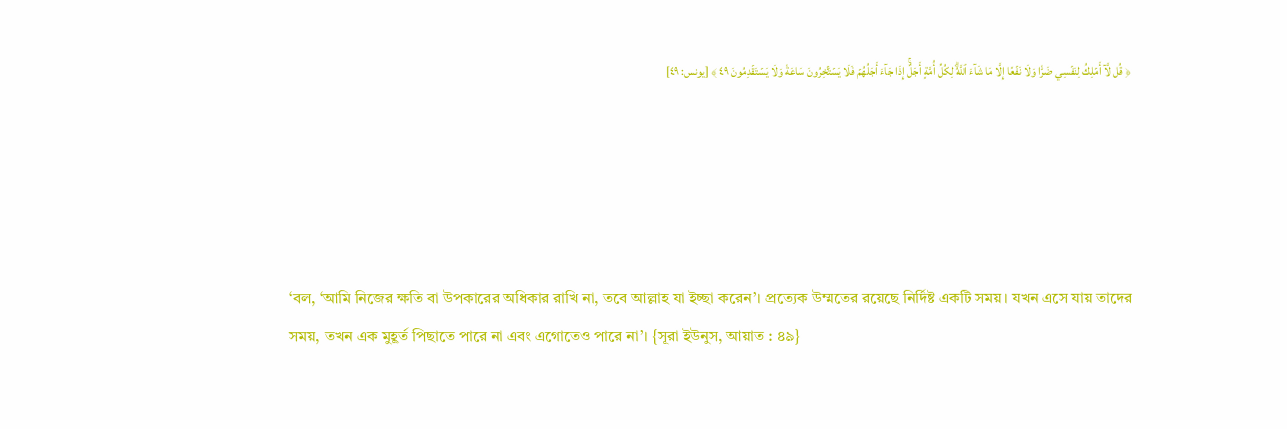﴿ قُل لَّآ أَمۡلِكُ لِنَفۡسِي ضَرّٗا وَلَا نَفۡعًا إِلَّا مَا شَآءَ ٱللَّهُۗ لِكُلِّ أُمَّةٍ أَجَلٌۚ إِذَا جَآءَ أَجَلُهُمۡ فَلَا يَسۡتَ‍ٔۡخِرُونَ سَاعَةٗ وَلَا يَسۡتَقۡدِمُونَ ٤٩ ﴾ [يونس: ٤٩]





‘বল, ‘আমি নিজের ক্ষতি বা উপকারের অধিকার রাখি না, তবে আল্লাহ যা ইচ্ছা করেন’। প্রত্যেক উম্মতের রয়েছে নির্দিষ্ট একটি সময়। যখন এসে যায় তাদের সময়, তখন এক মুহূর্ত পিছাতে পারে না এবং এগোতেও পারে না’। {সূরা ইউনুস, আয়াত : ৪৯}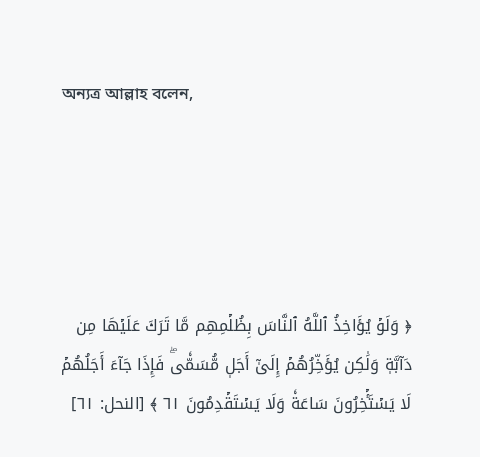অন্যত্র আল্লাহ বলেন,





﴿ وَلَوۡ يُؤَاخِذُ ٱللَّهُ ٱلنَّاسَ بِظُلۡمِهِم مَّا تَرَكَ عَلَيۡهَا مِن دَآبَّةٖ وَلَٰكِن يُؤَخِّرُهُمۡ إِلَىٰٓ أَجَلٖ مُّسَمّٗىۖ فَإِذَا جَآءَ أَجَلُهُمۡ لَا يَسۡتَ‍ٔۡخِرُونَ سَاعَةٗ وَلَا يَسۡتَقۡدِمُونَ ٦١ ﴾ [النحل: ٦١]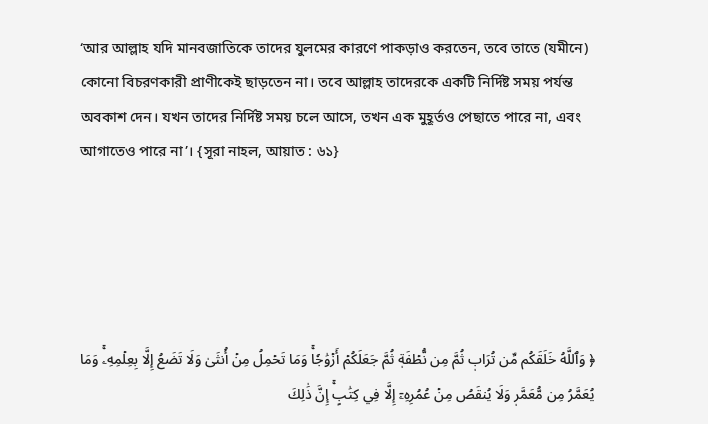‘আর আল্লাহ যদি মানবজাতিকে তাদের যুলমের কারণে পাকড়াও করতেন, তবে তাতে (যমীনে) কোনো বিচরণকারী প্রাণীকেই ছাড়তেন না। তবে আল্লাহ তাদেরকে একটি নির্দিষ্ট সময় পর্যন্ত অবকাশ দেন। যখন তাদের নির্দিষ্ট সময় চলে আসে, তখন এক মুহূর্তও পেছাতে পারে না, এবং আগাতেও পারে না’। {সূরা নাহল, আয়াত : ৬১}





﴿ وَٱللَّهُ خَلَقَكُم مِّن تُرَابٖ ثُمَّ مِن نُّطۡفَةٖ ثُمَّ جَعَلَكُمۡ أَزۡوَٰجٗاۚ وَمَا تَحۡمِلُ مِنۡ أُنثَىٰ وَلَا تَضَعُ إِلَّا بِعِلۡمِهِۦۚ وَمَا يُعَمَّرُ مِن مُّعَمَّرٖ وَلَا يُنقَصُ مِنۡ عُمُرِهِۦٓ إِلَّا فِي كِتَٰبٍۚ إِنَّ ذَٰلِكَ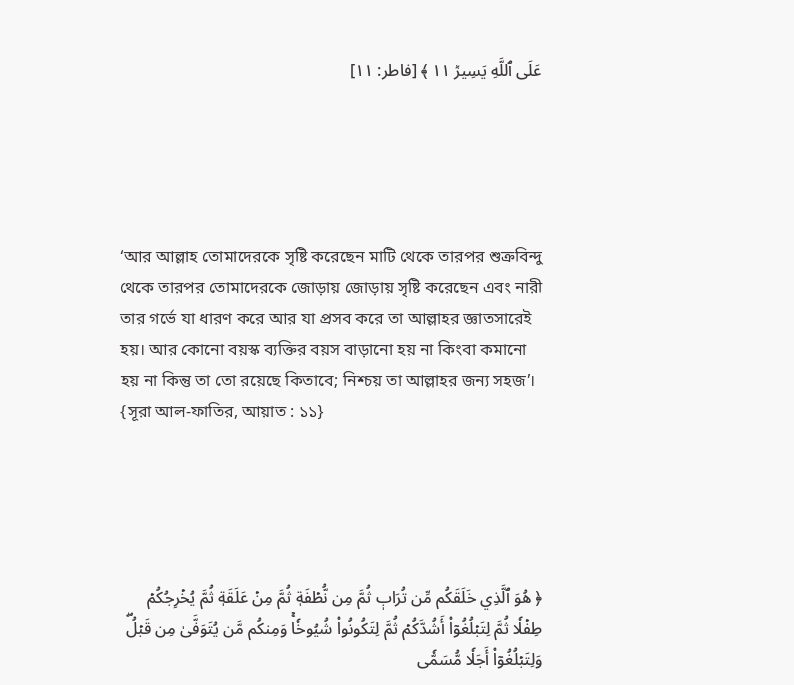عَلَى ٱللَّهِ يَسِيرٞ ١١ ﴾ [فاطر: ١١]





‘আর আল্লাহ তোমাদেরকে সৃষ্টি করেছেন মাটি থেকে তারপর শুক্রবিন্দু থেকে তারপর তোমাদেরকে জোড়ায় জোড়ায় সৃষ্টি করেছেন এবং নারী তার গর্ভে যা ধারণ করে আর যা প্রসব করে তা আল্লাহর জ্ঞাতসারেই হয়। আর কোনো বয়স্ক ব্যক্তির বয়স বাড়ানো হয় না কিংবা কমানো হয় না কিন্তু তা তো রয়েছে কিতাবে; নিশ্চয় তা আল্লাহর জন্য সহজ’। {সূরা আল-ফাতির, আয়াত : ১১}





﴿ هُوَ ٱلَّذِي خَلَقَكُم مِّن تُرَابٖ ثُمَّ مِن نُّطۡفَةٖ ثُمَّ مِنۡ عَلَقَةٖ ثُمَّ يُخۡرِجُكُمۡ طِفۡلٗا ثُمَّ لِتَبۡلُغُوٓاْ أَشُدَّكُمۡ ثُمَّ لِتَكُونُواْ شُيُوخٗاۚ وَمِنكُم مَّن يُتَوَفَّىٰ مِن قَبۡلُۖ وَلِتَبۡلُغُوٓاْ أَجَلٗا مُّسَمّٗى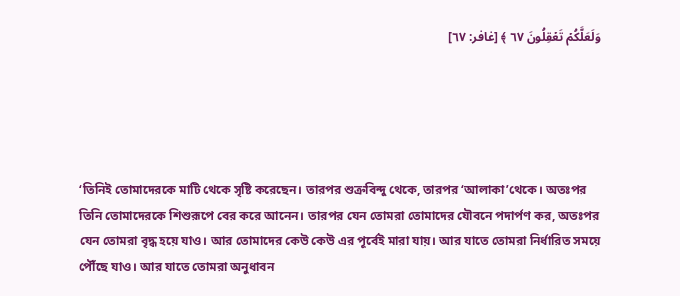وَلَعَلَّكُمۡ تَعۡقِلُونَ ٦٧ ﴾ [غافر: ٦٧]





‘তিনিই তোমাদেরকে মাটি থেকে সৃষ্টি করেছেন। তারপর শুক্রবিন্দু থেকে, তারপর ‘আলাকা’থেকে। অতঃপর তিনি তোমাদেরকে শিশুরূপে বের করে আনেন। তারপর যেন তোমরা তোমাদের যৌবনে পদার্পণ কর, অতঃপর যেন তোমরা বৃদ্ধ হয়ে যাও। আর তোমাদের কেউ কেউ এর পূর্বেই মারা যায়। আর যাতে তোমরা নির্ধারিত সময়ে পৌঁছে যাও। আর যাতে তোমরা অনুধাবন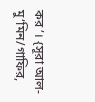কর’। {সূরা আল-মু‘মিন/গাফির,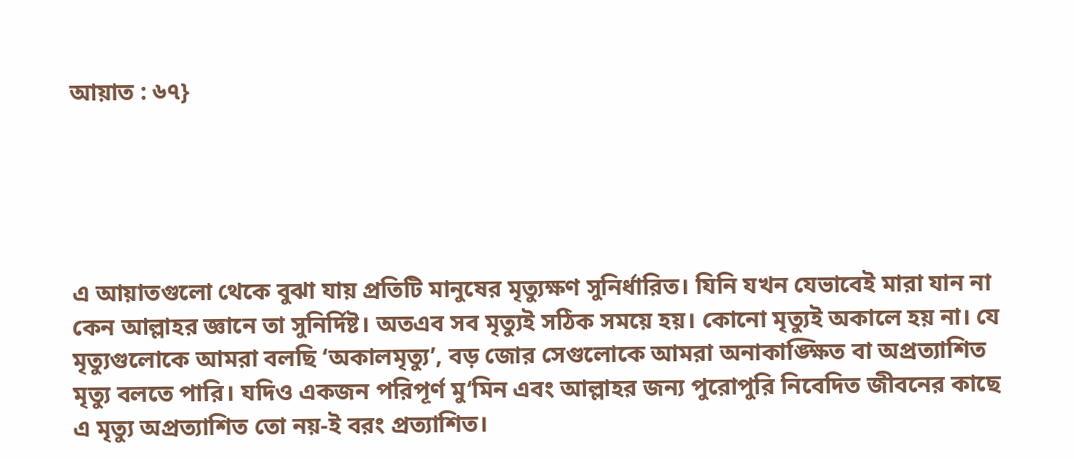আয়াত : ৬৭}





এ আয়াতগুলো থেকে বুঝা যায় প্রতিটি মানুষের মৃত্যুক্ষণ সুনির্ধারিত। যিনি যখন যেভাবেই মারা যান না কেন আল্লাহর জ্ঞানে তা সুনির্দিষ্ট। অতএব সব মৃত্যুই সঠিক সময়ে হয়। কোনো মৃত্যুই অকালে হয় না। যে মৃত্যুগুলোকে আমরা বলছি ‘অকালমৃত্যু’, বড় জোর সেগুলোকে আমরা অনাকাঙ্ক্ষিত বা অপ্রত্যাশিত মৃত্যু বলতে পারি। যদিও একজন পরিপূর্ণ মু‘মিন এবং আল্লাহর জন্য পুরোপুরি নিবেদিত জীবনের কাছে এ মৃত্যু অপ্রত্যাশিত তো নয়-ই বরং প্রত্যাশিত।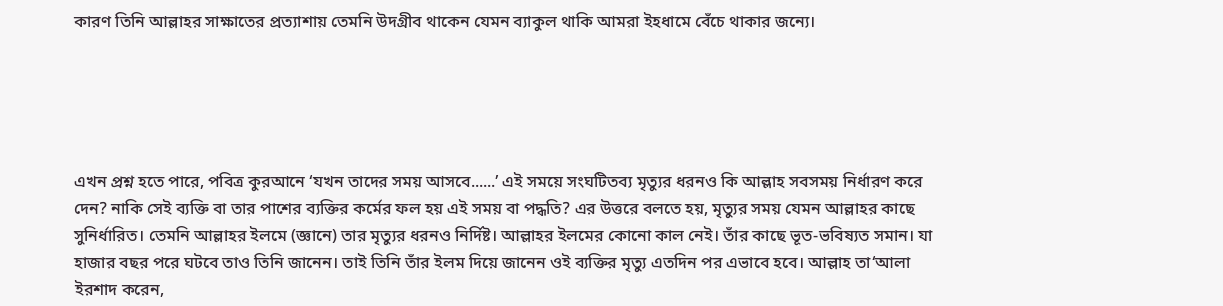কারণ তিনি আল্লাহর সাক্ষাতের প্রত্যাশায় তেমনি উদগ্রীব থাকেন যেমন ব্যাকুল থাকি আমরা ইহধামে বেঁচে থাকার জন্যে।





এখন প্রশ্ন হতে পারে, পবিত্র কুরআনে ‘যখন তাদের সময় আসবে......’ এই সময়ে সংঘটিতব্য মৃত্যুর ধরনও কি আল্লাহ সবসময় নির্ধারণ করে দেন? নাকি সেই ব্যক্তি বা তার পাশের ব্যক্তির কর্মের ফল হয় এই সময় বা পদ্ধতি? এর উত্তরে বলতে হয়, মৃত্যুর সময় যেমন আল্লাহর কাছে সুনির্ধারিত। তেমনি আল্লাহর ইলমে (জ্ঞানে) তার মৃত্যুর ধরনও নির্দিষ্ট। আল্লাহর ইলমের কোনো কাল নেই। তাঁর কাছে ভূত-ভবিষ্যত সমান। যা হাজার বছর পরে ঘটবে তাও তিনি জানেন। তাই তিনি তাঁর ইলম দিয়ে জানেন ওই ব্যক্তির মৃত্যু এতদিন পর এভাবে হবে। আল্লাহ তা‘আলা ইরশাদ করেন,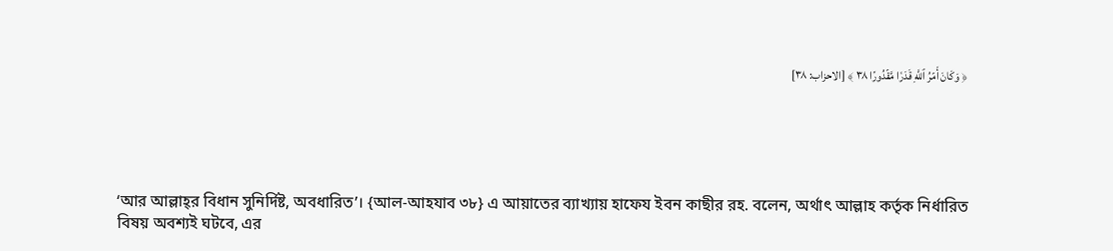﴿ وَكَانَ أَمۡرُ ٱللَّهِ قَدَرٗا مَّقۡدُورًا ٣٨ ﴾ [الاحزاب: ٣٨]





‘আর আল্লাহ্‌র বিধান সুনির্দিষ্ট, অবধারিত’। {আল-আহযাব ৩৮} এ আয়াতের ব্যাখ্যায় হাফেয ইবন কাছীর রহ. বলেন, অর্থাৎ আল্লাহ কর্তৃক নির্ধারিত বিষয় অবশ্যই ঘটবে, এর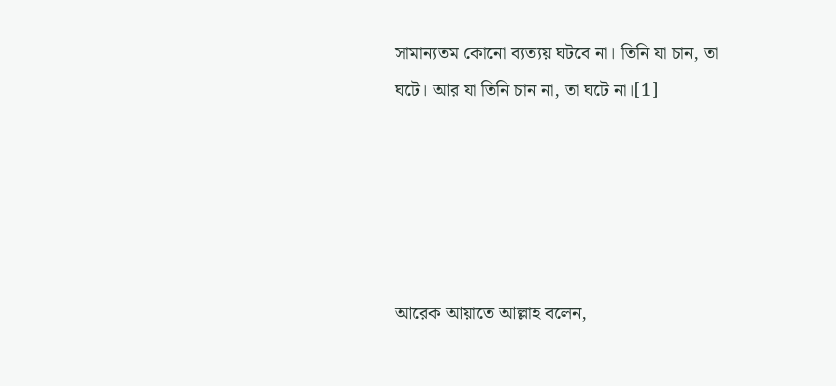সামান্যতম কোনো ব্যত্যয় ঘটবে না। তিনি যা চান, তা ঘটে। আর যা তিনি চান না, তা ঘটে না।[1]





আরেক আয়াতে আল্লাহ বলেন,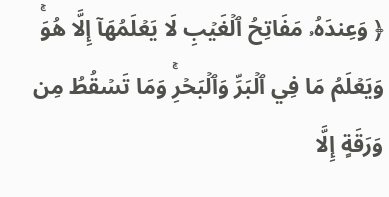﴿ وَعِندَهُۥ مَفَاتِحُ ٱلۡغَيۡبِ لَا يَعۡلَمُهَآ إِلَّا هُوَۚ وَيَعۡلَمُ مَا فِي ٱلۡبَرِّ وَٱلۡبَحۡرِۚ وَمَا تَسۡقُطُ مِن وَرَقَةٍ إِلَّا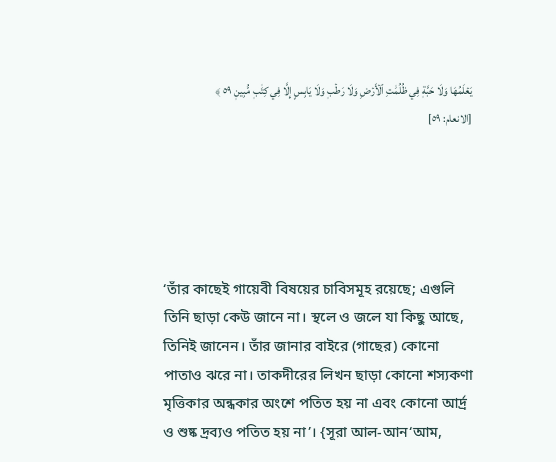يَعۡلَمُهَا وَلَا حَبَّةٖ فِي ظُلُمَٰتِ ٱلۡأَرۡضِ وَلَا رَطۡبٖ وَلَا يَابِسٍ إِلَّا فِي كِتَٰبٖ مُّبِينٖ ٥٩ ﴾ [الانعام: ٥٩]





‘তাঁর কাছেই গায়েবী বিষয়ের চাবিসমূহ রয়েছে; এগুলি তিনি ছাড়া কেউ জানে না। স্থলে ও জলে যা কিছু আছে, তিনিই জানেন। তাঁর জানার বাইরে (গাছের) কোনো পাতাও ঝরে না। তাকদীরের লিখন ছাড়া কোনো শস্যকণা মৃত্তিকার অন্ধকার অংশে পতিত হয় না এবং কোনো আর্দ্র ও শুষ্ক দ্রব্যও পতিত হয় না’। {সূরা আল-আন‘আম,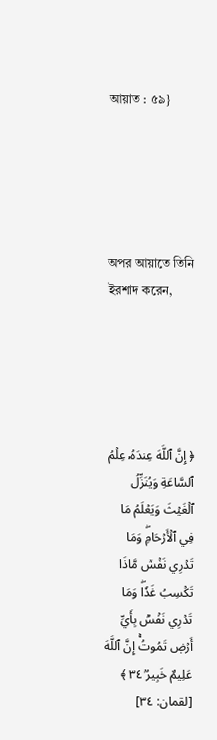আয়াত : ৫৯}





অপর আয়াতে তিনি ইরশাদ করেন,





﴿ إِنَّ ٱللَّهَ عِندَهُۥ عِلۡمُ ٱلسَّاعَةِ وَيُنَزِّلُ ٱلۡغَيۡثَ وَيَعۡلَمُ مَا فِي ٱلۡأَرۡحَامِۖ وَمَا تَدۡرِي نَفۡسٞ مَّاذَا تَكۡسِبُ غَدٗاۖ وَمَا تَدۡرِي نَفۡسُۢ بِأَيِّ أَرۡضٖ تَمُوتُۚ إِنَّ ٱللَّهَ عَلِيمٌ خَبِيرُۢ ٣٤ ﴾ [لقمان: ٣٤]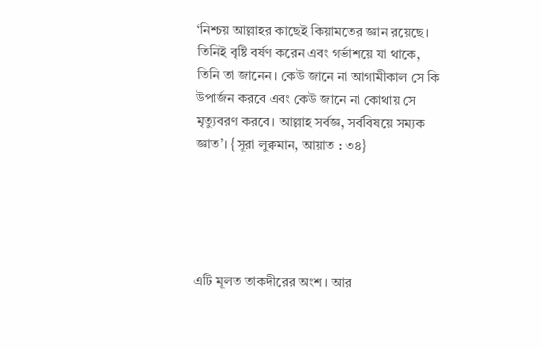‘নিশ্চয় আল্লাহর কাছেই কিয়ামতের জ্ঞান রয়েছে। তিনিই বৃষ্টি বর্ষণ করেন এবং গর্ভাশয়ে যা থাকে, তিনি তা জানেন। কেউ জানে না আগামীকাল সে কি উপার্জন করবে এবং কেউ জানে না কোথায় সে মৃত্যুবরণ করবে। আল্লাহ সর্বজ্ঞ, সর্ববিষয়ে সম্যক জ্ঞাত’। {সূরা লুক্বমান, আয়াত : ৩৪}





এটি মূলত তাকদীরের অংশ। আর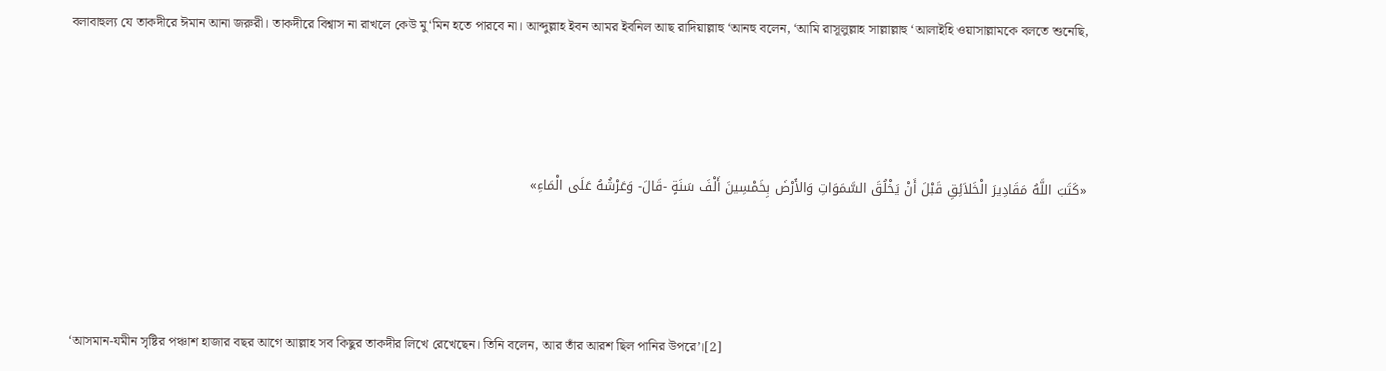বলাবাহুল্য যে তাকদীরে ঈমান আনা জরুরী। তাকদীরে বিশ্বাস না রাখলে কেউ মু‘মিন হতে পারবে না। আব্দুল্লাহ ইবন আমর ইবনিল আছ রাদিয়াল্লাহু ‘আনহু বলেন, ‘আমি রাসূলুল্লাহ সাল্লাল্লাহু ‘আলাইহি ওয়াসাল্লামকে বলতে শুনেছি,





«كَتَبَ اللَّهُ مَقَادِيرَ الْخَلاَئِقِ قَبْلَ أَنْ يَخْلُقَ السَّمَوَاتِ وَالأَرْضَ بِخَمْسِينَ أَلْفَ سَنَةٍ -قَالَ- وَعَرْشُهُ عَلَى الْمَاءِ»





‘আসমান-যমীন সৃষ্টির পঞ্চাশ হাজার বছর আগে আল্লাহ সব কিছুর তাকদীর লিখে রেখেছেন। তিনি বলেন, আর তাঁর আরশ ছিল পানির উপরে’।[2]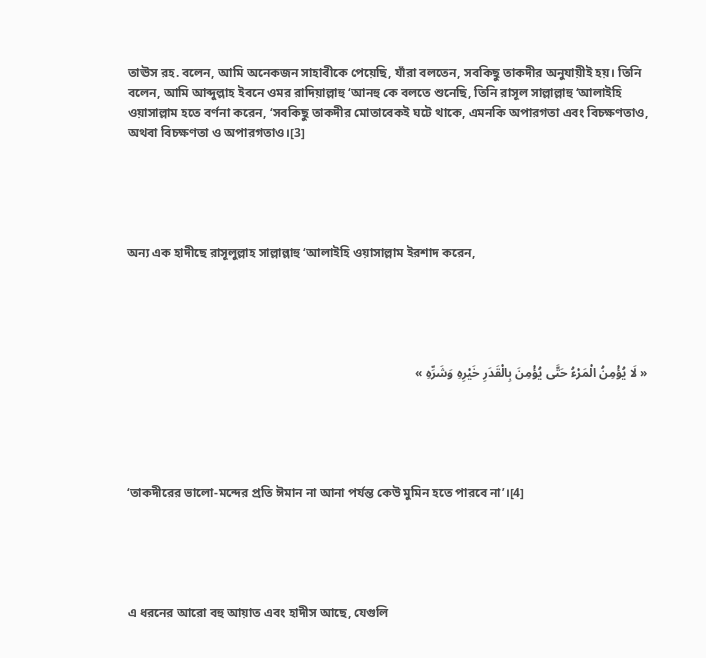তাঊস রহ. বলেন, আমি অনেকজন সাহাবীকে পেয়েছি, যাঁরা বলতেন, সবকিছু তাকদীর অনুযায়ীই হয়। তিনি বলেন, আমি আব্দুল্লাহ ইবনে ওমর রাদিয়াল্লাহু ‘আনহু কে বলতে শুনেছি, তিনি রাসূল সাল্লাল্লাহু ‘আলাইহি ওয়াসাল্লাম হতে বর্ণনা করেন, ‘সবকিছু তাকদীর মোতাবেকই ঘটে থাকে, এমনকি অপারগতা এবং বিচক্ষণতাও, অথবা বিচক্ষণতা ও অপারগতাও।[3]





অন্য এক হাদীছে রাসূলুল্লাহ সাল্লাল্লাহু ‘আলাইহি ওয়াসাল্লাম ইরশাদ করেন,





« لَا يُؤْمِنُ الْمَرْءُ حَتَّى يُؤْمِنَ بِالْقَدَرِ خَيْرِهِ وَشَرِّهِ »





‘তাকদীরের ভালো-মন্দের প্রতি ঈমান না আনা পর্যন্ত কেউ মুমিন হতে পারবে না’।[4]





এ ধরনের আরো বহু আয়াত এবং হাদীস আছে, যেগুলি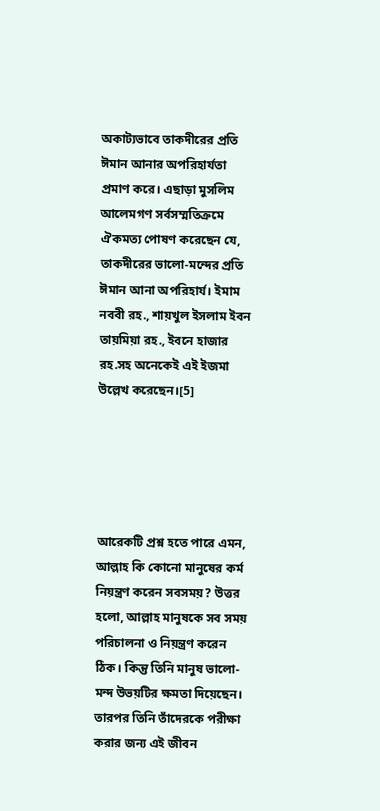অকাট্যভাবে তাকদীরের প্রতি ঈমান আনার অপরিহার্যতা প্রমাণ করে। এছাড়া মুসলিম আলেমগণ সর্বসম্মতিক্রমে ঐকমত্য পোষণ করেছেন যে, তাকদীরের ভালো-মন্দের প্রতি ঈমান আনা অপরিহার্য। ইমাম নববী রহ., শায়খুল ইসলাম ইবন তায়মিয়া রহ., ইবনে হাজার রহ.সহ অনেকেই এই ইজমা উল্লেখ করেছেন।[5]





আরেকটি প্রশ্ন হতে পারে এমন, আল্লাহ কি কোনো মানুষের কর্ম নিয়ন্ত্রণ করেন সবসময়? উত্তর হলো, আল্লাহ মানুষকে সব সময় পরিচালনা ও নিয়ন্ত্রণ করেন ঠিক। কিন্তু তিনি মানুষ ভালো-মন্দ উভয়টির ক্ষমতা দিয়েছেন। তারপর তিনি তাঁদেরকে পরীক্ষা করার জন্য এই জীবন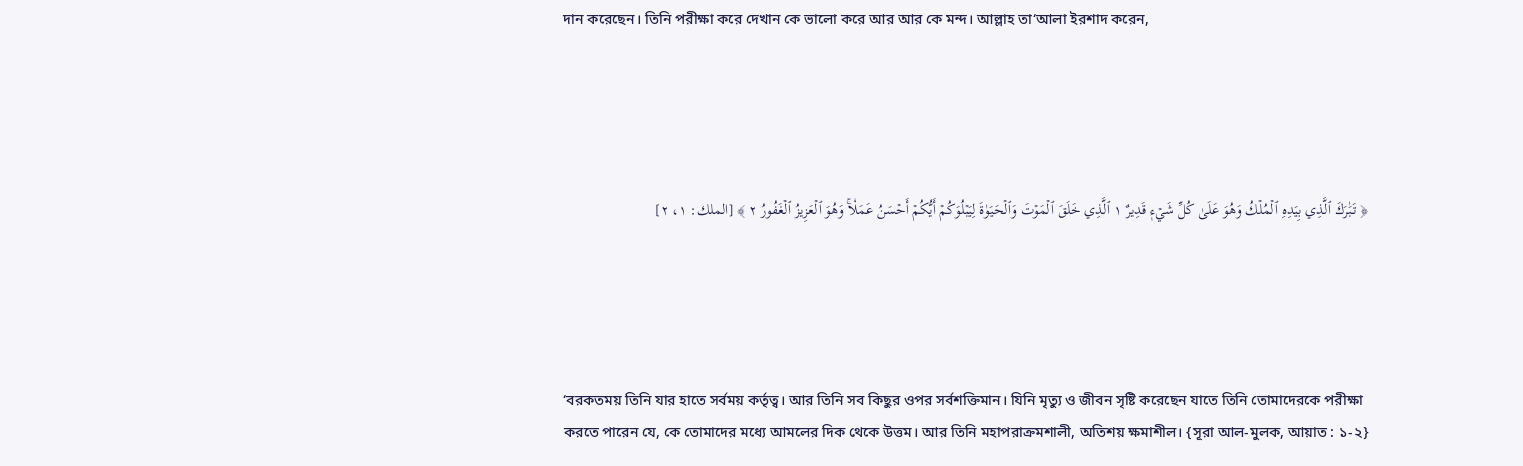দান করেছেন। তিনি পরীক্ষা করে দেখান কে ভালো করে আর আর কে মন্দ। আল্লাহ তা‘আলা ইরশাদ করেন,





﴿ تَبَٰرَكَ ٱلَّذِي بِيَدِهِ ٱلۡمُلۡكُ وَهُوَ عَلَىٰ كُلِّ شَيۡءٖ قَدِيرٌ ١ ٱلَّذِي خَلَقَ ٱلۡمَوۡتَ وَٱلۡحَيَوٰةَ لِيَبۡلُوَكُمۡ أَيُّكُمۡ أَحۡسَنُ عَمَلٗاۚ وَهُوَ ٱلۡعَزِيزُ ٱلۡغَفُورُ ٢ ﴾ [الملك: ١، ٢]





‘বরকতময় তিনি যার হাতে সর্বময় কর্তৃত্ব। আর তিনি সব কিছুর ওপর সর্বশক্তিমান। যিনি মৃত্যু ও জীবন সৃষ্টি করেছেন যাতে তিনি তোমাদেরকে পরীক্ষা করতে পারেন যে, কে তোমাদের মধ্যে আমলের দিক থেকে উত্তম। আর তিনি মহাপরাক্রমশালী, অতিশয় ক্ষমাশীল। {সূরা আল-মুলক, আয়াত : ১-২}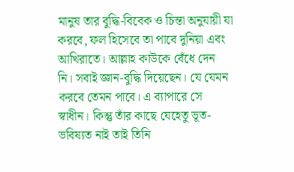মানুষ তার বুদ্ধি-বিবেক ও চিন্তা অনুযায়ী যা করবে, ফল হিসেবে তা পাবে দুনিয়া এবং আখিরাতে। আল্লাহ কাউকে বেঁধে দেন নি। সবাই জ্ঞান-বুদ্ধি দিয়েছেন। যে যেমন করবে তেমন পাবে। এ ব্যাপারে সে স্বাধীন। কিন্তু তাঁর কাছে যেহেতু ভূত-ভবিষ্যত নাই তাই তিনি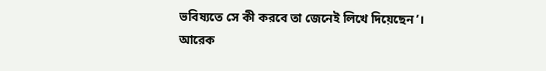ভবিষ্যতে সে কী করবে তা জেনেই লিখে দিয়েছেন’। আরেক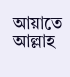আয়াতে আল্লাহ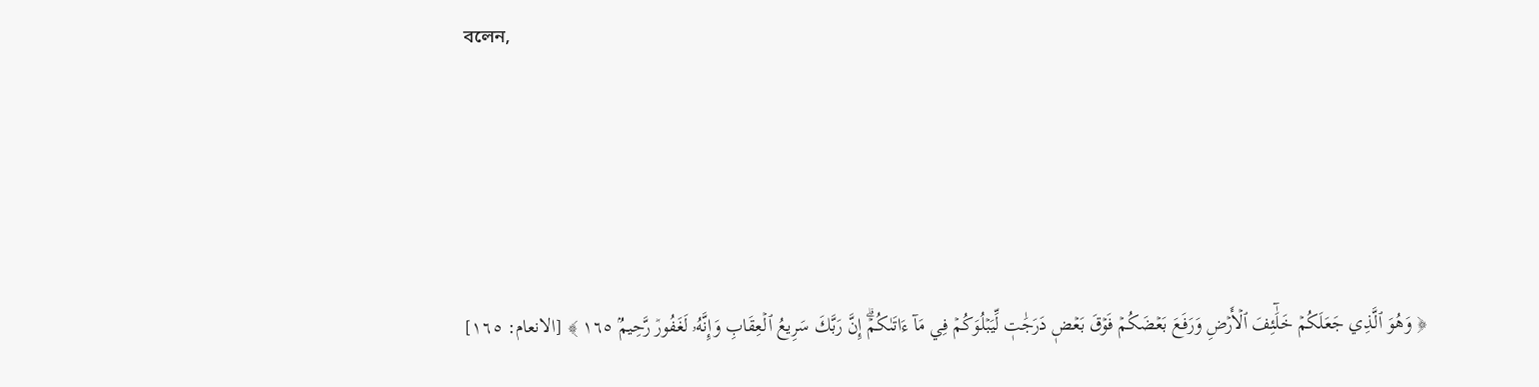বলেন,





﴿ وَهُوَ ٱلَّذِي جَعَلَكُمۡ خَلَٰٓئِفَ ٱلۡأَرۡضِ وَرَفَعَ بَعۡضَكُمۡ فَوۡقَ بَعۡضٖ دَرَجَٰتٖ لِّيَبۡلُوَكُمۡ فِي مَآ ءَاتَىٰكُمۡۗ إِنَّ رَبَّكَ سَرِيعُ ٱلۡعِقَابِ وَإِنَّهُۥ لَغَفُورٞ رَّحِيمُۢ ١٦٥ ﴾ [الانعام: ١٦٥]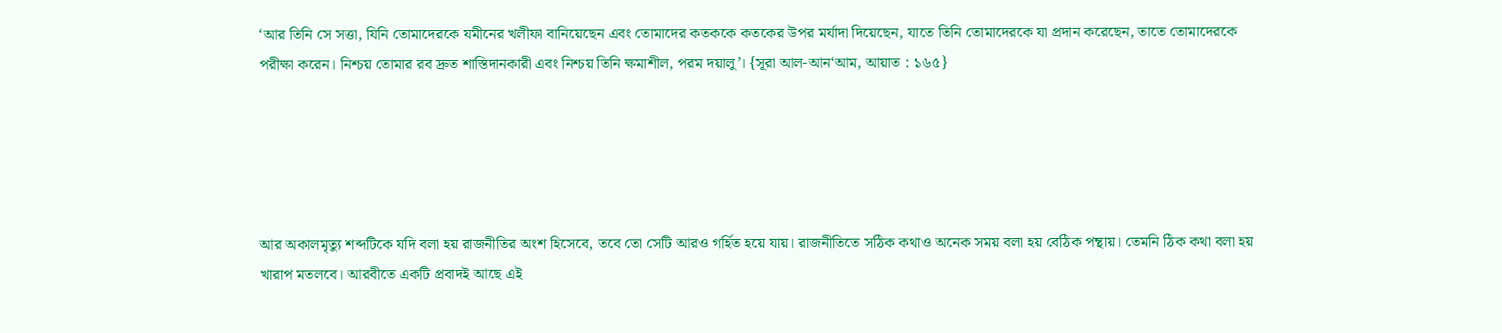‘আর তিনি সে সত্তা, যিনি তোমাদেরকে যমীনের খলীফা বানিয়েছেন এবং তোমাদের কতককে কতকের উপর মর্যাদা দিয়েছেন, যাতে তিনি তোমাদেরকে যা প্রদান করেছেন, তাতে তোমাদেরকে পরীক্ষা করেন। নিশ্চয় তোমার রব দ্রুত শাস্তিদানকারী এবং নিশ্চয় তিনি ক্ষমাশীল, পরম দয়ালু’। {সূরা আল-আন‘আম, আয়াত : ১৬৫}





আর অকালমৃত্যু শব্দটিকে যদি বলা হয় রাজনীতির অংশ হিসেবে, তবে তো সেটি আরও গর্হিত হয়ে যায়। রাজনীতিতে সঠিক কথাও অনেক সময় বলা হয় বেঠিক পন্থায়। তেমনি ঠিক কথা বলা হয় খারাপ মতলবে। আরবীতে একটি প্রবাদই আছে এই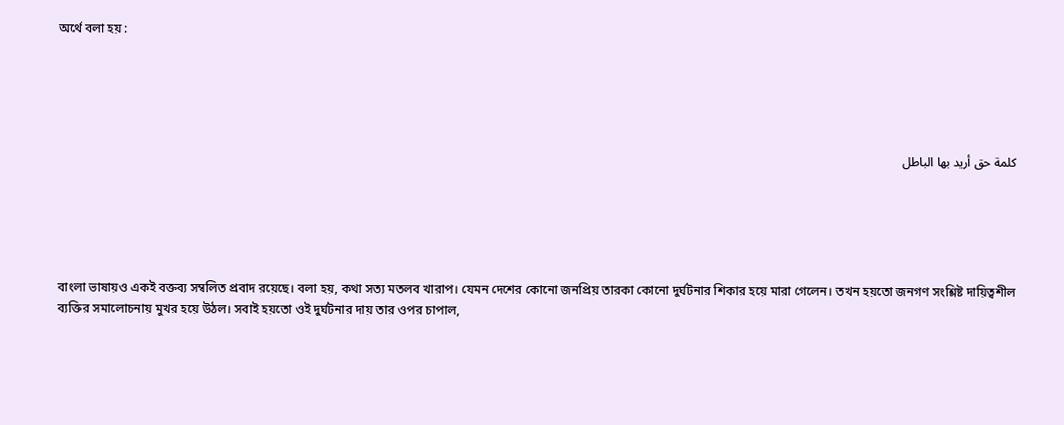অর্থে বলা হয় :





كلمة حق أريد بها الباطل





বাংলা ভাষায়ও একই বক্তব্য সম্বলিত প্রবাদ রয়েছে। বলা হয়, কথা সত্য মতলব খারাপ। যেমন দেশের কোনো জনপ্রিয় তারকা কোনো দুর্ঘটনার শিকার হয়ে মারা গেলেন। তখন হয়তো জনগণ সংশ্লিষ্ট দায়িত্বশীল ব্যক্তির সমালোচনায় মুখর হয়ে উঠল। সবাই হয়তো ওই দুর্ঘটনার দায় তার ওপর চাপাল,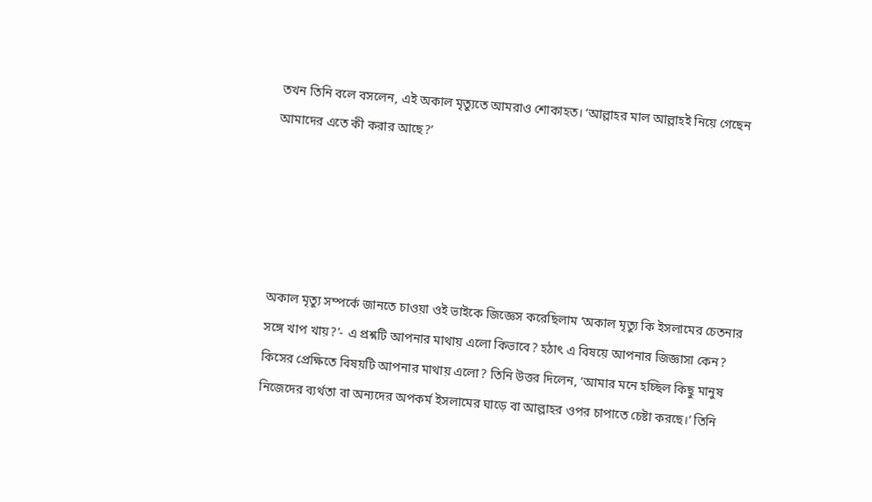তখন তিনি বলে বসলেন, এই অকাল মৃত্যুতে আমরাও শোকাহত। ‘আল্লাহর মাল আল্লাহই নিয়ে গেছেন আমাদের এতে কী করার আছে?’





অকাল মৃত্যু সম্পর্কে জানতে চাওয়া ওই ভাইকে জিজ্ঞেস করেছিলাম ‘অকাল মৃত্যু কি ইসলামের চেতনার সঙ্গে খাপ খায়?’- এ প্রশ্নটি আপনার মাথায় এলো কিভাবে? হঠাৎ এ বিষয়ে আপনার জিজ্ঞাসা কেন? কিসের প্রেক্ষিতে বিষয়টি আপনার মাথায় এলো? তিনি উত্তর দিলেন, ‘আমার মনে হচ্ছিল কিছু মানুষ নিজেদের ব্যর্থতা বা অন্যদের অপকর্ম ইসলামের ঘাড়ে বা আল্লাহর ওপর চাপাতে চেষ্টা করছে।’ তিনি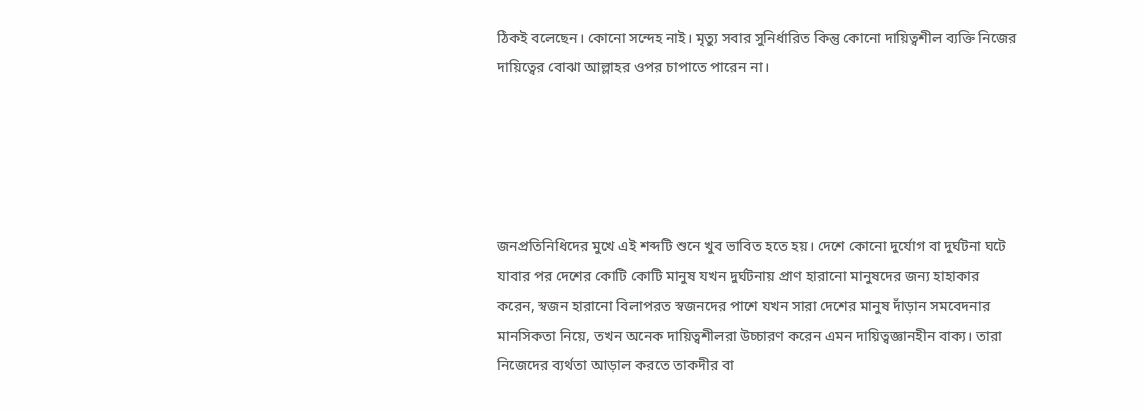ঠিকই বলেছেন। কোনো সন্দেহ নাই। মৃত্যু সবার সুনির্ধারিত কিন্তু কোনো দায়িত্বশীল ব্যক্তি নিজের দায়িত্বের বোঝা আল্লাহর ওপর চাপাতে পারেন না।





জনপ্রতিনিধিদের মুখে এই শব্দটি শুনে খুব ভাবিত হতে হয়। দেশে কোনো দুর্যোগ বা দুর্ঘটনা ঘটে যাবার পর দেশের কোটি কোটি মানুষ যখন দুর্ঘটনায় প্রাণ হারানো মানুষদের জন্য হাহাকার করেন, স্বজন হারানো বিলাপরত স্বজনদের পাশে যখন সারা দেশের মানুষ দাঁড়ান সমবেদনার মানসিকতা নিয়ে, তখন অনেক দায়িত্বশীলরা উচ্চারণ করেন এমন দায়িত্বজ্ঞানহীন বাক্য। তারা নিজেদের ব্যর্থতা আড়াল করতে তাকদীর বা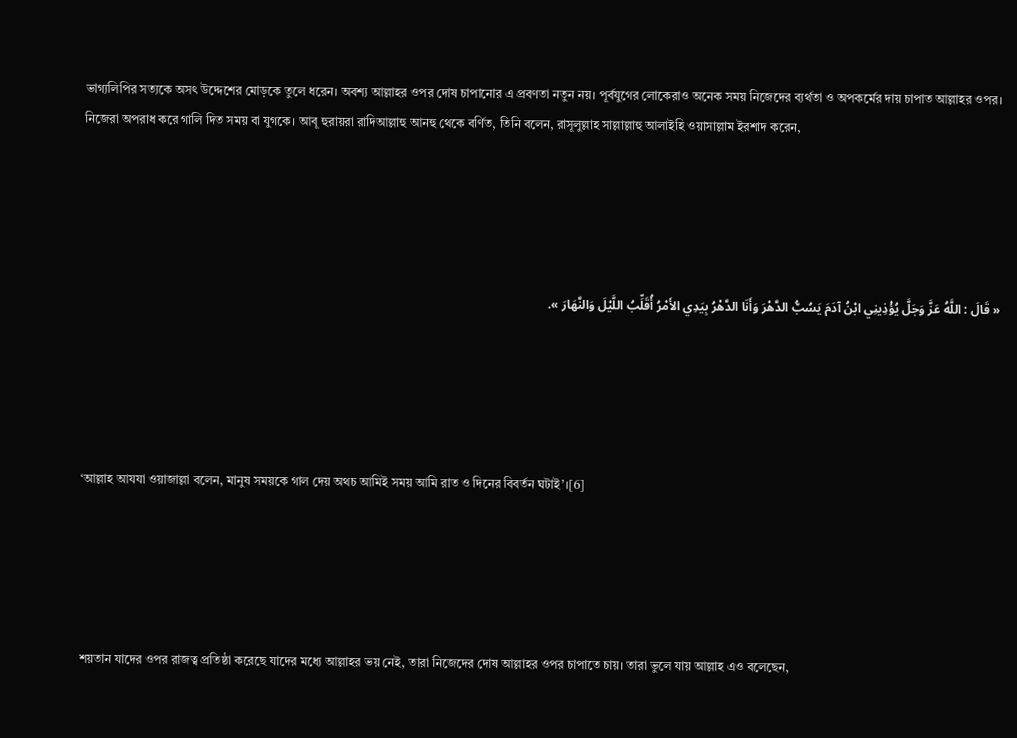ভাগ্যলিপির সত্যকে অসৎ উদ্দেশের মোড়কে তুলে ধরেন। অবশ্য আল্লাহর ওপর দোষ চাপানোর এ প্রবণতা নতুন নয়। পূর্বযুগের লোকেরাও অনেক সময় নিজেদের ব্যর্থতা ও অপকর্মের দায় চাপাত আল্লাহর ওপর। নিজেরা অপরাধ করে গালি দিত সময় বা যুগকে। আবূ হুরায়রা রাদিআল্লাহু আনহু থেকে বর্ণিত, তিনি বলেন, রাসূলুল্লাহ সাল্লাল্লাহু আলাইহি ওয়াসাল্লাম ইরশাদ করেন,





« قَالَ : اللَّهُ عَزَّ وَجَلَّ يُؤْذِينِي ابْنُ آدَمَ يَسُبُّ الدَّهْرَ وَأَنَا الدَّهْرُ بِيَدِي الأَمْرُ أُقَلِّبُ اللَّيْلَ وَالنَّهَارَ ».





‘আল্লাহ আযযা ওয়াজাল্লা বলেন, মানুষ সময়কে গাল দেয় অথচ আমিই সময় আমি রাত ও দিনের বিবর্তন ঘটাই’।[6]





শয়তান যাদের ওপর রাজত্ব প্রতিষ্ঠা করেছে যাদের মধ্যে আল্লাহর ভয় নেই, তারা নিজেদের দোষ আল্লাহর ওপর চাপাতে চায়। তারা ভুলে যায় আল্লাহ এও বলেছেন,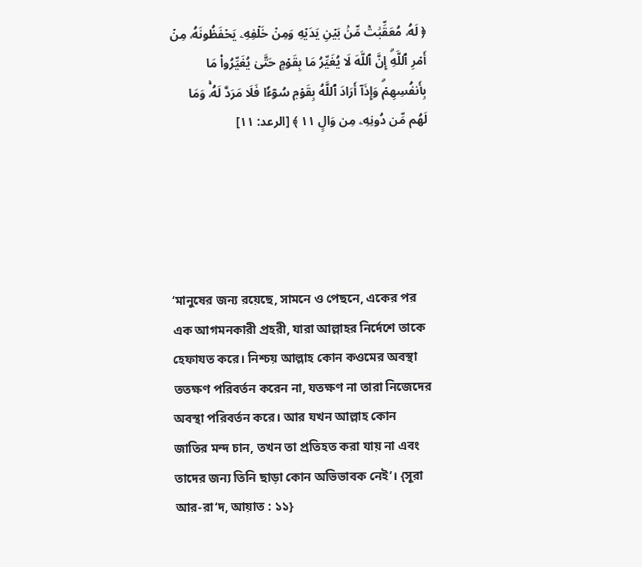﴿ لَهُۥ مُعَقِّبَٰتٞ مِّنۢ بَيۡنِ يَدَيۡهِ وَمِنۡ خَلۡفِهِۦ يَحۡفَظُونَهُۥ مِنۡ أَمۡرِ ٱللَّهِۗ إِنَّ ٱللَّهَ لَا يُغَيِّرُ مَا بِقَوۡمٍ حَتَّىٰ يُغَيِّرُواْ مَا بِأَنفُسِهِمۡۗ وَإِذَآ أَرَادَ ٱللَّهُ بِقَوۡمٖ سُوٓءٗا فَلَا مَرَدَّ لَهُۥۚ وَمَا لَهُم مِّن دُونِهِۦ مِن وَالٍ ١١ ﴾ [الرعد: ١١]





‘মানুষের জন্য রয়েছে, সামনে ও পেছনে, একের পর এক আগমনকারী প্রহরী, যারা আল্লাহর নির্দেশে তাকে হেফাযত করে। নিশ্চয় আল্লাহ কোন কওমের অবস্থা ততক্ষণ পরিবর্তন করেন না, যতক্ষণ না তারা নিজেদের অবস্থা পরিবর্তন করে। আর যখন আল্লাহ কোন জাতির মন্দ চান, তখন তা প্রতিহত করা যায় না এবং তাদের জন্য তিনি ছাড়া কোন অভিভাবক নেই’। {সূরা আর-রা‘দ, আয়াত : ১১}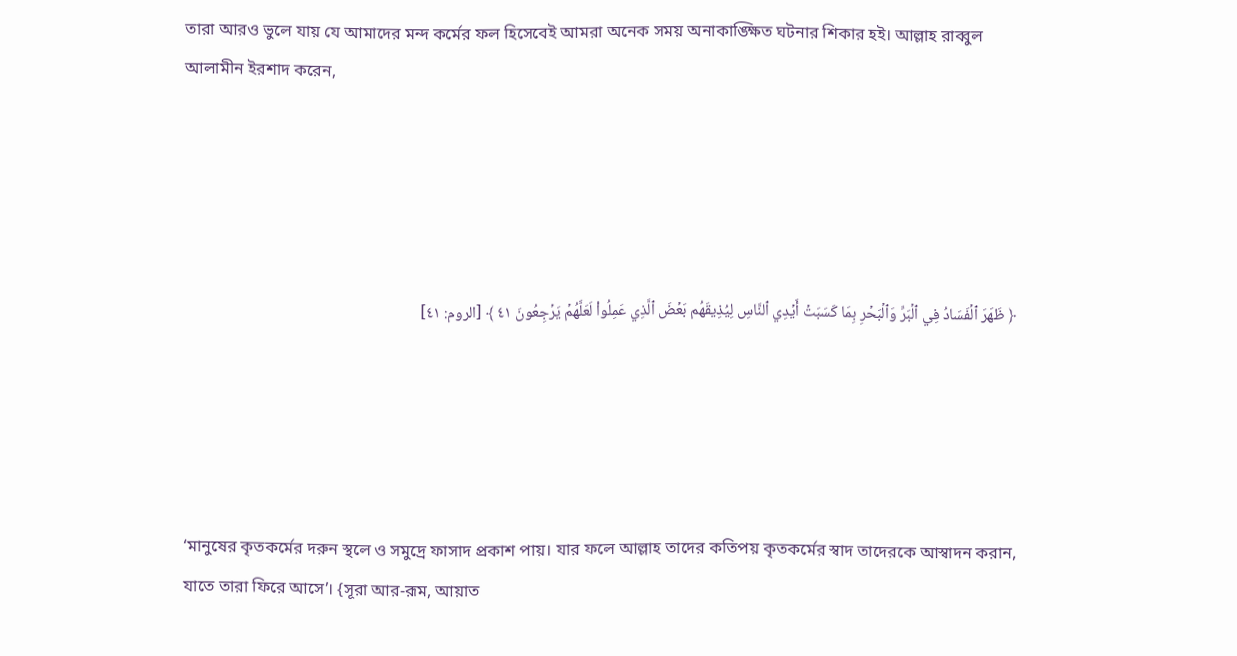তারা আরও ভুলে যায় যে আমাদের মন্দ কর্মের ফল হিসেবেই আমরা অনেক সময় অনাকাঙ্ক্ষিত ঘটনার শিকার হই। আল্লাহ রাব্বুল আলামীন ইরশাদ করেন,





﴿ ظَهَرَ ٱلۡفَسَادُ فِي ٱلۡبَرِّ وَٱلۡبَحۡرِ بِمَا كَسَبَتۡ أَيۡدِي ٱلنَّاسِ لِيُذِيقَهُم بَعۡضَ ٱلَّذِي عَمِلُواْ لَعَلَّهُمۡ يَرۡجِعُونَ ٤١ ﴾ [الروم: ٤١]





‘মানুষের কৃতকর্মের দরুন স্থলে ও সমুদ্রে ফাসাদ প্রকাশ পায়। যার ফলে আল্লাহ তাদের কতিপয় কৃতকর্মের স্বাদ তাদেরকে আস্বাদন করান, যাতে তারা ফিরে আসে’। {সূরা আর-রূম, আয়াত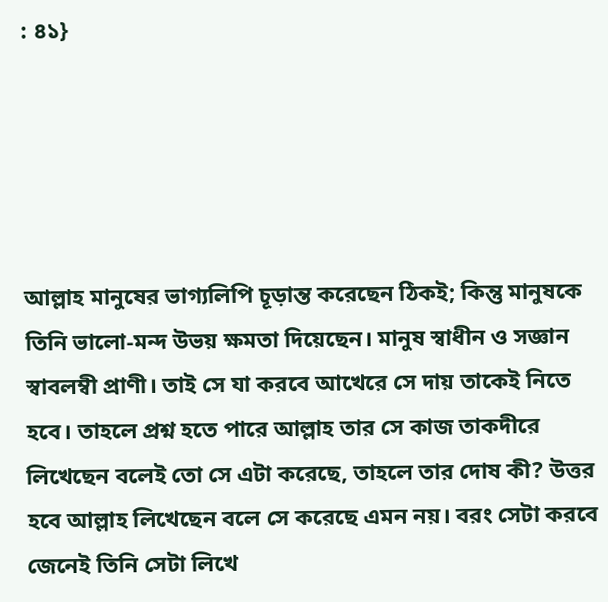: ৪১}





আল্লাহ মানুষের ভাগ্যলিপি চূড়ান্ত করেছেন ঠিকই; কিন্তু মানুষকে তিনি ভালো-মন্দ উভয় ক্ষমতা দিয়েছেন। মানুষ স্বাধীন ও সজ্ঞান স্বাবলম্বী প্রাণী। তাই সে যা করবে আখেরে সে দায় তাকেই নিতে হবে। তাহলে প্রশ্ন হতে পারে আল্লাহ তার সে কাজ তাকদীরে লিখেছেন বলেই তো সে এটা করেছে, তাহলে তার দোষ কী? উত্তর হবে আল্লাহ লিখেছেন বলে সে করেছে এমন নয়। বরং সেটা করবে জেনেই তিনি সেটা লিখে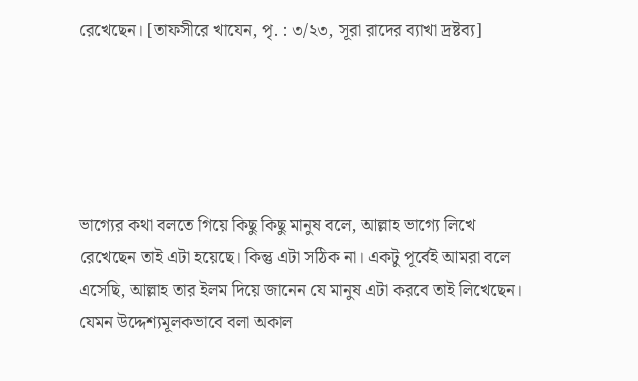রেখেছেন। [তাফসীরে খাযেন, পৃ. : ৩/২৩, সূরা রাদের ব্যাখা দ্রষ্টব্য]





ভাগ্যের কথা বলতে গিয়ে কিছু কিছু মানুষ বলে, আল্লাহ ভাগ্যে লিখে রেখেছেন তাই এটা হয়েছে। কিন্তু এটা সঠিক না। একটু পূর্বেই আমরা বলে এসেছি, আল্লাহ তার ইলম দিয়ে জানেন যে মানুষ এটা করবে তাই লিখেছেন। যেমন উদ্দেশ্যমূলকভাবে বলা অকাল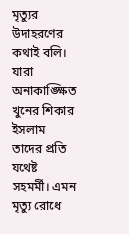মৃত্যুর উদাহরণের কথাই বলি। যারা অনাকাঙ্ক্ষিত খুনের শিকার ইসলাম তাদের প্রতি যথেষ্ট সহমর্মী। এমন মৃত্যু রোধে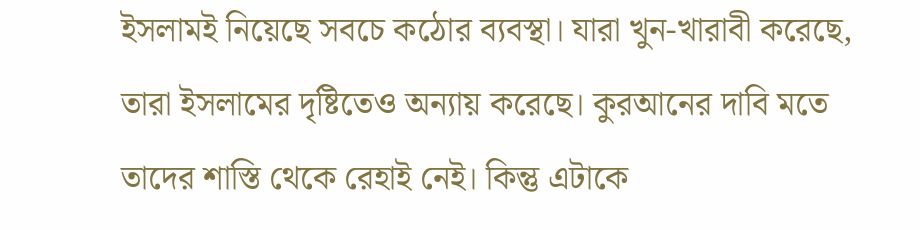ইসলামই নিয়েছে সবচে কঠোর ব্যবস্থা। যারা খুন-খারাবী করেছে, তারা ইসলামের দৃষ্টিতেও অন্যায় করেছে। কুরআনের দাবি মতে তাদের শাস্তি থেকে রেহাই নেই। কিন্তু এটাকে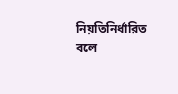নিয়তিনির্ধারিত বলে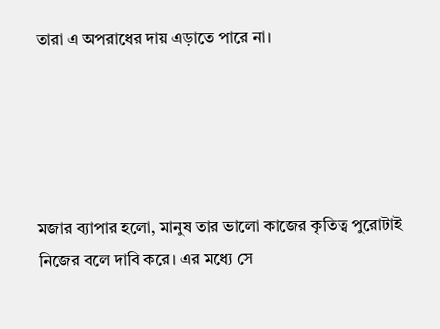তারা এ অপরাধের দায় এড়াতে পারে না।





মজার ব্যাপার হলো, মানুষ তার ভালো কাজের কৃতিত্ব পুরোটাই নিজের বলে দাবি করে। এর মধ্যে সে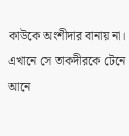কাউকে অংশীদার বানায় না। এখানে সে তাকদীরকে টেনে আনে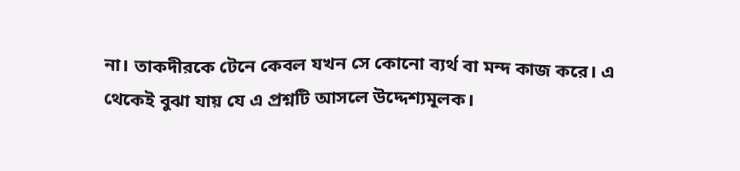না। তাকদীরকে টেনে কেবল যখন সে কোনো ব্যর্থ বা মন্দ কাজ করে। এ থেকেই বুঝা যায় যে এ প্রশ্নটি আসলে উদ্দেশ্যমূলক।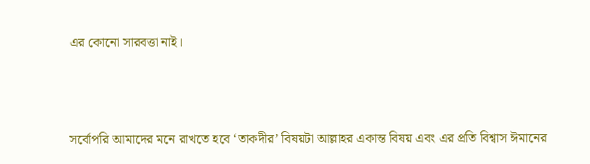এর কোনো সারবত্তা নাই।





সর্বোপরি আমাদের মনে রাখতে হবে ‘তাকদীর’ বিষয়টা আল্লাহর একান্ত বিষয় এবং এর প্রতি বিশ্বাস ঈমানের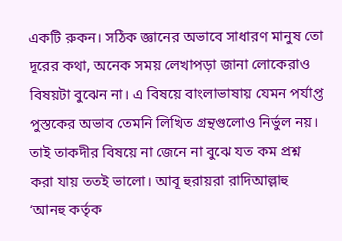একটি রুকন। সঠিক জ্ঞানের অভাবে সাধারণ মানুষ তো দূরের কথা, অনেক সময় লেখাপড়া জানা লোকেরাও বিষয়টা বুঝেন না। এ বিষয়ে বাংলাভাষায় যেমন পর্যাপ্ত পুস্তকের অভাব তেমনি লিখিত গ্রন্থগুলোও নির্ভুল নয়। তাই তাকদীর বিষয়ে না জেনে না বুঝে যত কম প্রশ্ন করা যায় ততই ভালো। আবূ হুরায়রা রাদিআল্লাহু ‘আনহু কর্তৃক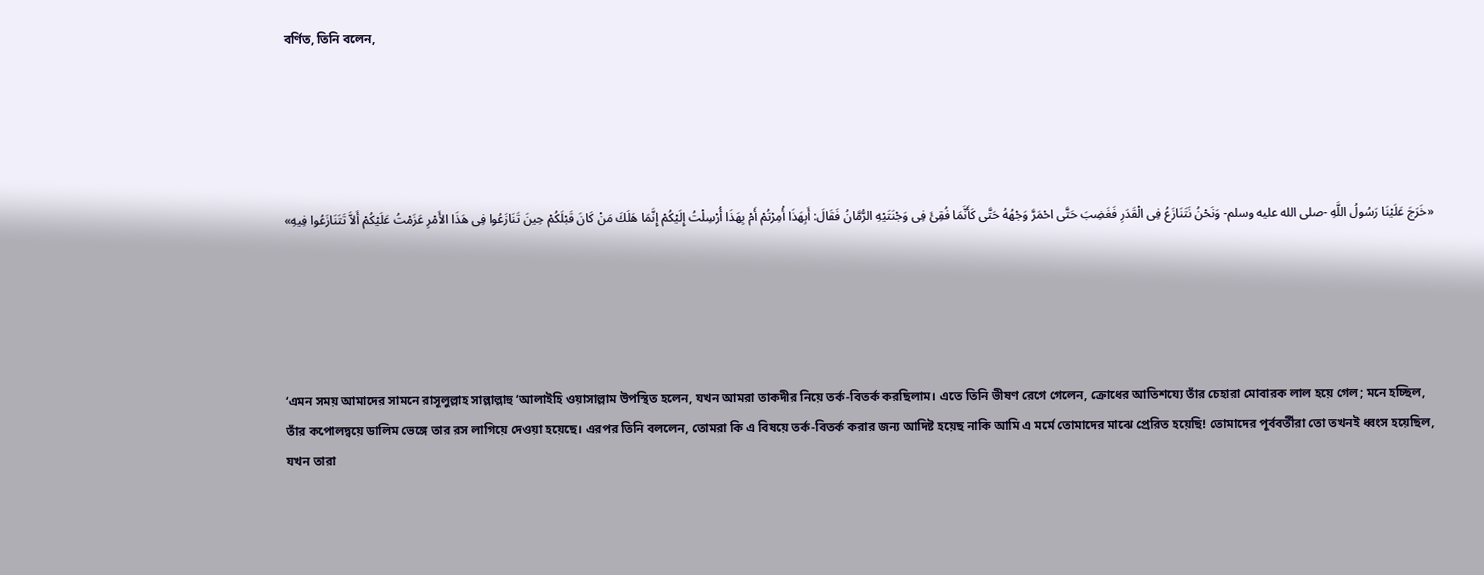বর্ণিত, তিনি বলেন,





«خَرَجَ عَلَيْنَا رَسُولُ اللَّهِ -صلى الله عليه وسلم- وَنَحْنُ نَتَنَازَعُ فِى الْقَدَرِ فَغَضِبَ حَتَّى احْمَرَّ وَجْهُهُ حَتَّى كَأَنَّمَا فُقِئَ فِى وَجْنَتَيْهِ الرُّمَّانُ فَقَالَ: أَبِهَذَا أُمِرْتُمْ أَمْ بِهَذَا أُرْسِلْتُ إِلَيْكُمْ إِنَّمَا هَلَكَ مَنْ كَانَ قَبْلَكُمْ حِينَ تَنَازَعُوا فِى هَذَا الأَمْرِ عَزَمْتُ عَلَيْكُمْ أَلاَّ تَتَنَازَعُوا فِيهِ»





‘এমন সময় আমাদের সামনে রাসূলুল্লাহ সাল্লাল্লাহু ‘আলাইহি ওয়াসাল্লাম উপস্থিত হলেন, যখন আমরা তাকদীর নিয়ে তর্ক-বিতর্ক করছিলাম। এতে তিনি ভীষণ রেগে গেলেন, ক্রোধের আতিশয্যে তাঁর চেহারা মোবারক লাল হয়ে গেল; মনে হচ্ছিল, তাঁর কপোলদ্বয়ে ডালিম ভেঙ্গে তার রস লাগিয়ে দেওয়া হয়েছে। এরপর তিনি বললেন, তোমরা কি এ বিষয়ে তর্ক-বিতর্ক করার জন্য আদিষ্ট হয়েছ নাকি আমি এ মর্মে তোমাদের মাঝে প্রেরিত হয়েছি! তোমাদের পূর্ববর্তীরা তো তখনই ধ্বংস হয়েছিল, যখন তারা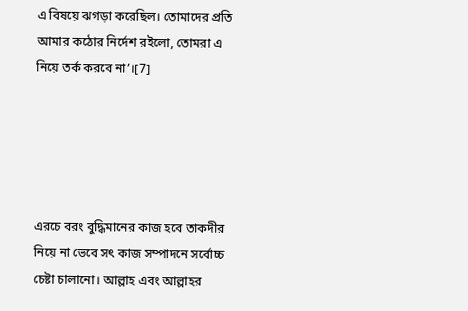এ বিষয়ে ঝগড়া করেছিল। তোমাদের প্রতি আমার কঠোর নির্দেশ রইলো, তোমরা এ নিয়ে তর্ক করবে না’।[7]





এরচে বরং বুদ্ধিমানের কাজ হবে তাকদীর নিয়ে না ভেবে সৎ কাজ সম্পাদনে সর্বোচ্চ চেষ্টা চালানো। আল্লাহ এবং আল্লাহর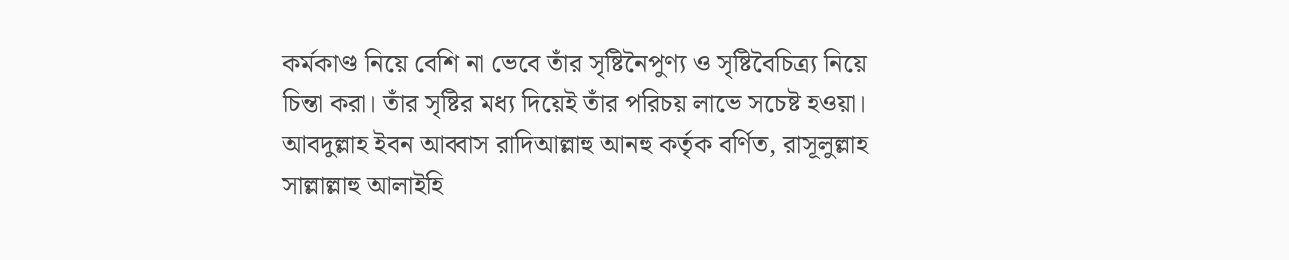কর্মকাণ্ড নিয়ে বেশি না ভেবে তাঁর সৃষ্টিনৈপুণ্য ও সৃষ্টিবৈচিত্র্য নিয়ে চিন্তা করা। তাঁর সৃষ্টির মধ্য দিয়েই তাঁর পরিচয় লাভে সচেষ্ট হওয়া। আবদুল্লাহ ইবন আব্বাস রাদিআল্লাহু আনহু কর্তৃক বর্ণিত, রাসূলুল্লাহ সাল্লাল্লাহু আলাইহি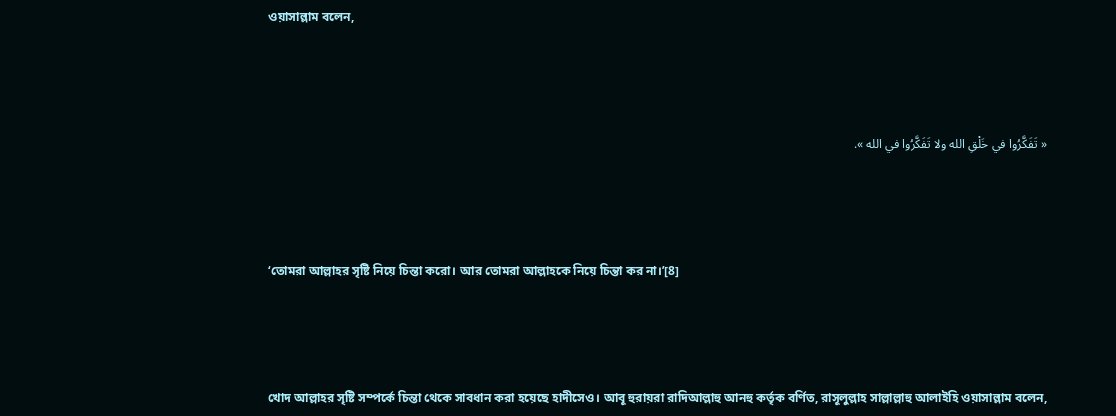ওয়াসাল্লাম বলেন,





« تَفَكَّرُوا في خَلْقِ الله ولا تَفَكَّرُوا في الله ».





‘তোমরা আল্লাহর সৃষ্টি নিয়ে চিন্তা করো। আর তোমরা আল্লাহকে নিয়ে চিন্তা কর না।’[8]





খোদ আল্লাহর সৃষ্টি সম্পর্কে চিন্তা থেকে সাবধান করা হয়েছে হাদীসেও। আবূ হুরায়রা রাদিআল্লাহু আনহু কর্তৃক বর্ণিত, রাসূলুল্লাহ সাল্লাল্লাহু আলাইহি ওয়াসাল্লাম বলেন,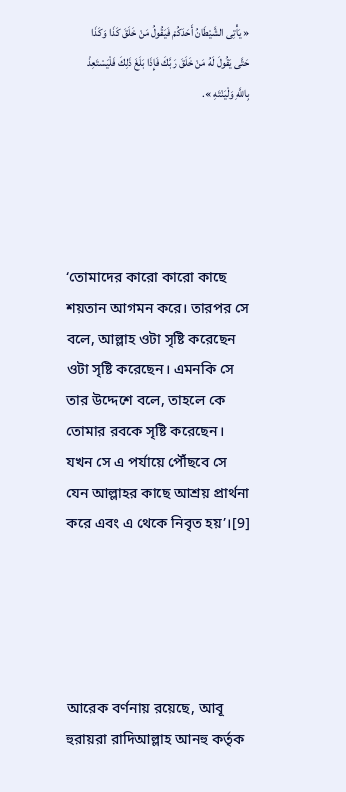« يَأْتِى الشَّيْطَانُ أَحَدَكُمْ فَيَقُولُ مَنْ خَلَقَ كَذَا وَكَذَا حَتَّى يَقُولَ لَهُ مَنْ خَلَقَ رَبَّكَ فَإِذَا بَلَغَ ذَلِكَ فَلْيَسْتَعِذْ بِاللَّهِ وَلْيَنْتَهِ ».





‘তোমাদের কারো কারো কাছে শয়তান আগমন করে। তারপর সে বলে, আল্লাহ ওটা সৃষ্টি করেছেন ওটা সৃষ্টি করেছেন। এমনকি সে তার উদ্দেশে বলে, তাহলে কে তোমার রবকে সৃষ্টি করেছেন। যখন সে এ পর্যায়ে পৌঁছবে সে যেন আল্লাহর কাছে আশ্রয় প্রার্থনা করে এবং এ থেকে নিবৃত হয়’।[9]





আরেক বর্ণনায় রয়েছে, আবূ হুরায়রা রাদিআল্লাহ আনহু কর্তৃক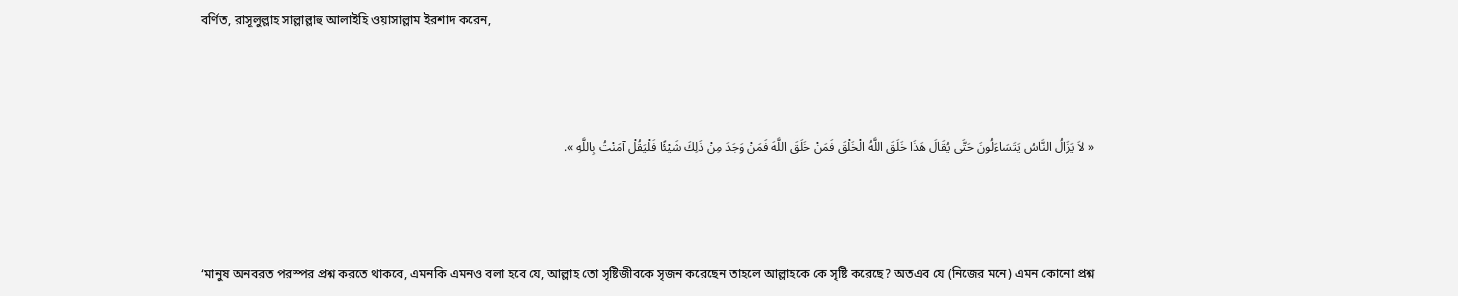বর্ণিত, রাসূলুল্লাহ সাল্লাল্লাহু আলাইহি ওয়াসাল্লাম ইরশাদ করেন,





« لاَ يَزَالُ النَّاسُ يَتَسَاءَلُونَ حَتَّى يُقَالَ هَذَا خَلَقَ اللَّهُ الْخَلْقَ فَمَنْ خَلَقَ اللَّهَ فَمَنْ وَجَدَ مِنْ ذَلِكَ شَيْئًا فَلْيَقُلْ آمَنْتُ بِاللَّهِ ».





‘মানুষ অনবরত পরস্পর প্রশ্ন করতে থাকবে, এমনকি এমনও বলা হবে যে, আল্লাহ তো সৃষ্টিজীবকে সৃজন করেছেন তাহলে আল্লাহকে কে সৃষ্টি করেছে? অতএব যে (নিজের মনে) এমন কোনো প্রশ্ন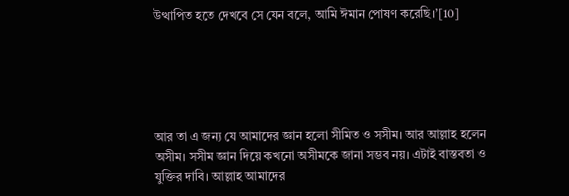উত্থাপিত হতে দেখবে সে যেন বলে, আমি ঈমান পোষণ করেছি।’[10]





আর তা এ জন্য যে আমাদের জ্ঞান হলো সীমিত ও সসীম। আর আল্লাহ হলেন অসীম। সসীম জ্ঞান দিয়ে কখনো অসীমকে জানা সম্ভব নয়। এটাই বাস্তবতা ও যুক্তির দাবি। আল্লাহ আমাদের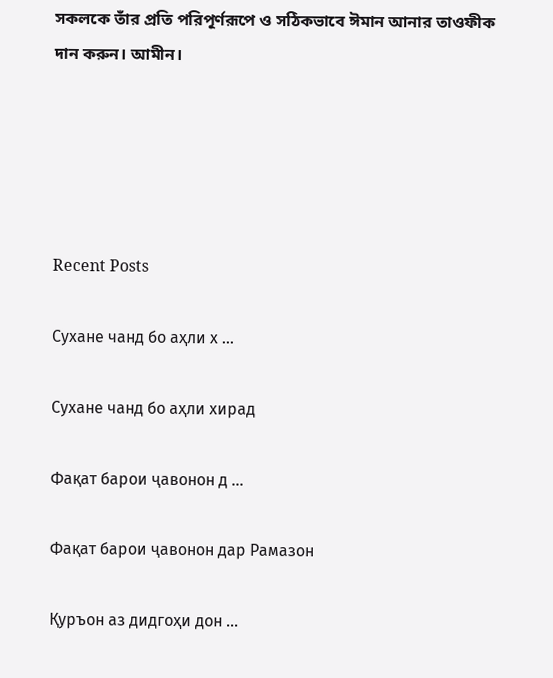সকলকে তাঁর প্রতি পরিপূর্ণরূপে ও সঠিকভাবে ঈমান আনার তাওফীক দান করুন। আমীন।





Recent Posts

Сухане чанд бо аҳли х ...

Сухане чанд бо аҳли хирад

Фақат барои ҷавонон д ...

Фақат барои ҷавонон дар Рамазон

Қуръон аз дидгоҳи дон ...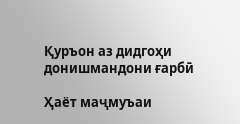Қуръон аз дидгоҳи донишмандони ғарбӣ

Ҳаёт маҷмуъаи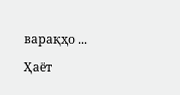варақҳо ...

Ҳаёт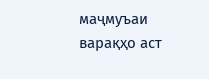маҷмуъаи варақҳо аст